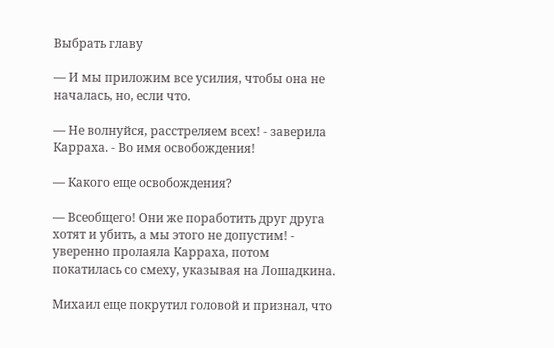Выбрать главу

— И мы приложим все усилия, чтобы она не началась, но, если что.

— Не волнуйся, расстреляем всех! - заверила Карраха. - Во имя освобождения!

— Какого еще освобождения?

— Всеобщего! Они же поработить друг друга хотят и убить, а мы этого не допустим! - уверенно пролаяла Карраха, потом покатилась со смеху, указывая на Лошадкина.

Михаил еще покрутил головой и признал, что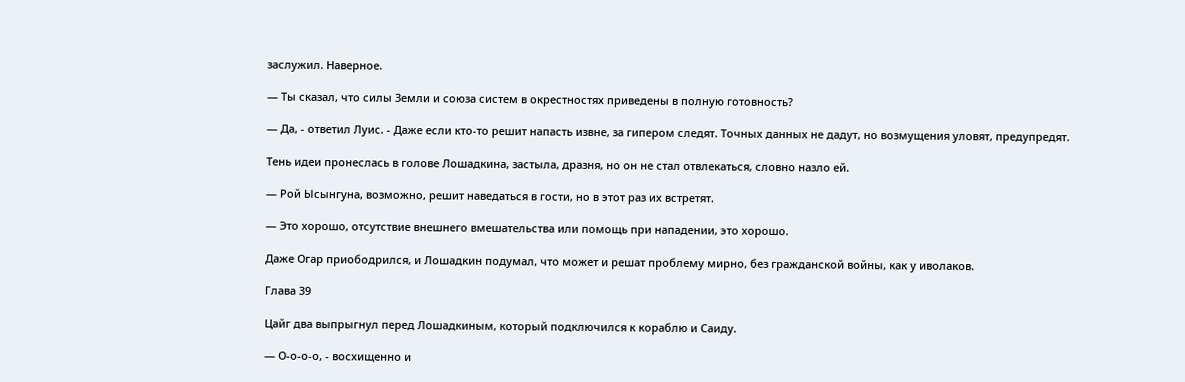заслужил. Наверное.

— Ты сказал, что силы Земли и союза систем в окрестностях приведены в полную готовность?

— Да, - ответил Луис. - Даже если кто-то решит напасть извне, за гипером следят. Точных данных не дадут, но возмущения уловят, предупредят.

Тень идеи пронеслась в голове Лошадкина, застыла, дразня, но он не стал отвлекаться, словно назло ей.

— Рой Ысынгуна, возможно, решит наведаться в гости, но в этот раз их встретят.

— Это хорошо, отсутствие внешнего вмешательства или помощь при нападении, это хорошо.

Даже Огар приободрился, и Лошадкин подумал, что может и решат проблему мирно, без гражданской войны, как у иволаков.

Глава 39

Цайг два выпрыгнул перед Лошадкиным, который подключился к кораблю и Саиду.

— О-о-о-о, - восхищенно и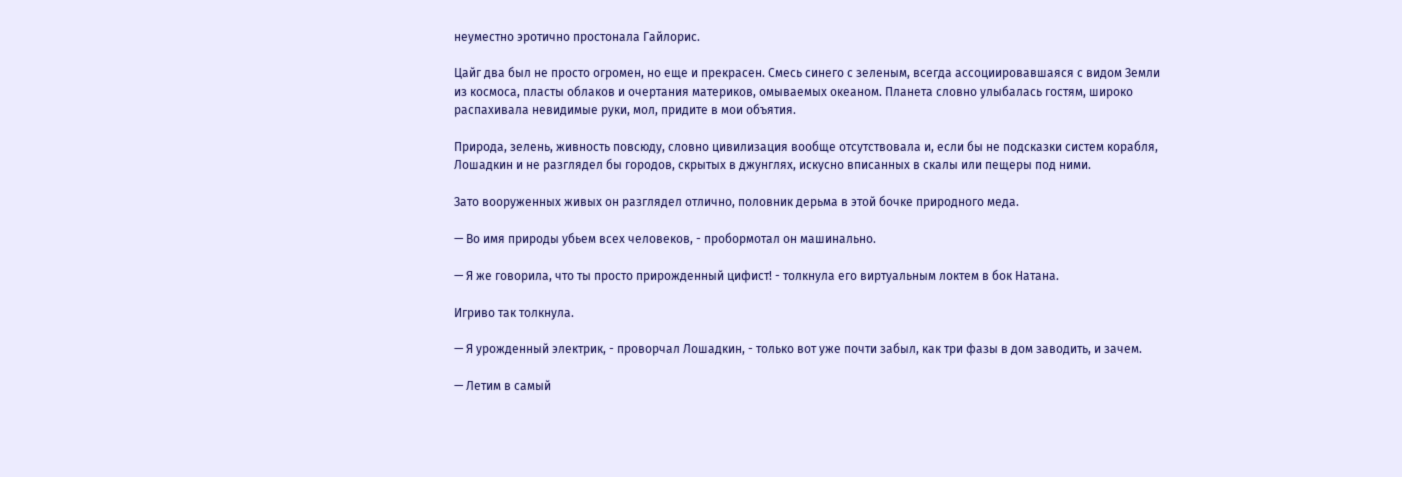неуместно эротично простонала Гайлорис.

Цайг два был не просто огромен, но еще и прекрасен. Смесь синего с зеленым, всегда ассоциировавшаяся с видом Земли из космоса, пласты облаков и очертания материков, омываемых океаном. Планета словно улыбалась гостям, широко распахивала невидимые руки, мол, придите в мои объятия.

Природа, зелень, живность повсюду, словно цивилизация вообще отсутствовала и, если бы не подсказки систем корабля, Лошадкин и не разглядел бы городов, скрытых в джунглях, искусно вписанных в скалы или пещеры под ними.

Зато вооруженных живых он разглядел отлично, половник дерьма в этой бочке природного меда.

— Во имя природы убьем всех человеков, - пробормотал он машинально.

— Я же говорила, что ты просто прирожденный цифист! - толкнула его виртуальным локтем в бок Натана.

Игриво так толкнула.

— Я урожденный электрик, - проворчал Лошадкин, - только вот уже почти забыл, как три фазы в дом заводить, и зачем.

— Летим в самый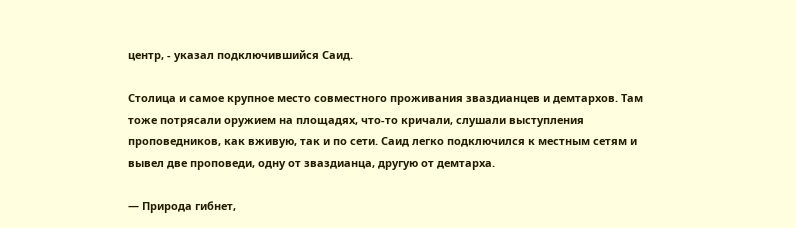центр, - указал подключившийся Саид.

Столица и самое крупное место совместного проживания зваздианцев и демтархов. Там тоже потрясали оружием на площадях, что-то кричали, слушали выступления проповедников, как вживую, так и по сети. Саид легко подключился к местным сетям и вывел две проповеди, одну от зваздианца, другую от демтарха.

— Природа гибнет,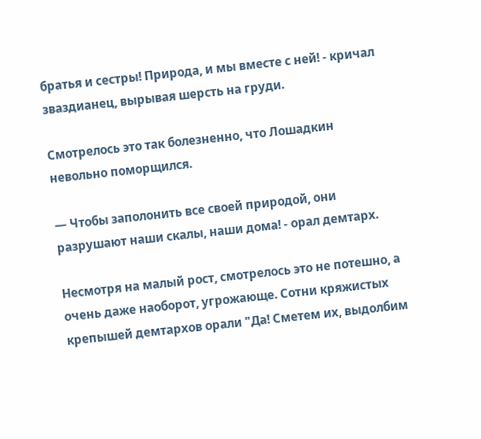братья и сестры! Природа, и мы вместе с ней! - кричал зваздианец, вырывая шерсть на груди.

Смотрелось это так болезненно, что Лошадкин невольно поморщился.

— Чтобы заполонить все своей природой, они разрушают наши скалы, наши дома! - орал демтарх.

Несмотря на малый рост, смотрелось это не потешно, а очень даже наоборот, угрожающе. Сотни кряжистых крепышей демтархов орали "Да! Сметем их, выдолбим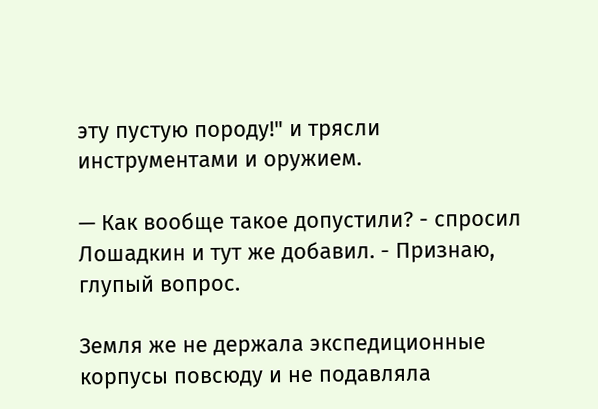эту пустую породу!" и трясли инструментами и оружием.

— Как вообще такое допустили? - спросил Лошадкин и тут же добавил. - Признаю, глупый вопрос.

Земля же не держала экспедиционные корпусы повсюду и не подавляла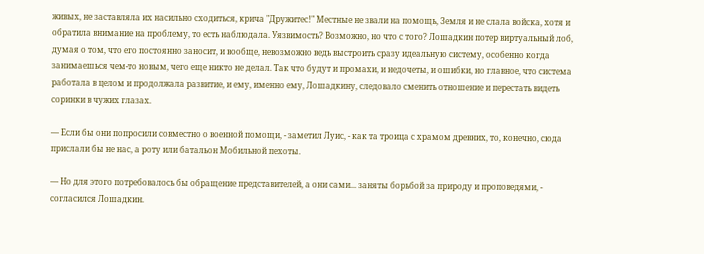живых, не заставляла их насильно сходиться, крича "Дружитес!" Местные не звали на помощь, Земля и не слала войска, хотя и обратила внимание на проблему, то есть наблюдала. Уязвимость? Возможно, но что с того? Лошадкин потер виртуальный лоб, думая о том, что его постоянно заносит, и вообще, невозможно ведь выстроить сразу идеальную систему, особенно когда занимаешься чем-то новым, чего еще никто не делал. Так что будут и промахи, и недочеты, и ошибки, но главное, что система работала в целом и продолжала развитие, и ему, именно ему, Лошадкину, следовало сменить отношение и перестать видеть соринки в чужих глазах.

— Если бы они попросили совместно о военной помощи, - заметил Луис, - как та троица с храмом древних, то, конечно, сюда прислали бы не нас, а роту или батальон Мобильной пехоты.

— Но для этого потребовалось бы обращение представителей, а они сами... заняты борьбой за природу и проповедями, - согласился Лошадкин.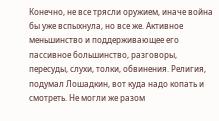Конечно, не все трясли оружием, иначе война бы уже вспыхнула, но все же. Активное меньшинство и поддерживающее его пассивное большинство, разговоры, пересуды, слухи, толки, обвинения. Религия, подумал Лошадкин, вот куда надо копать и смотреть. Не могли же разом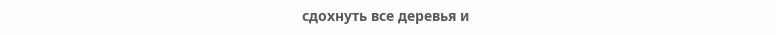сдохнуть все деревья и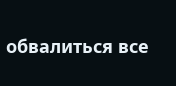обвалиться все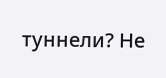туннели? Не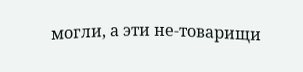могли, а эти не-товарищи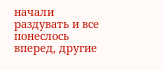начали раздувать и все понеслось вперед, другие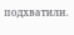подхватили.